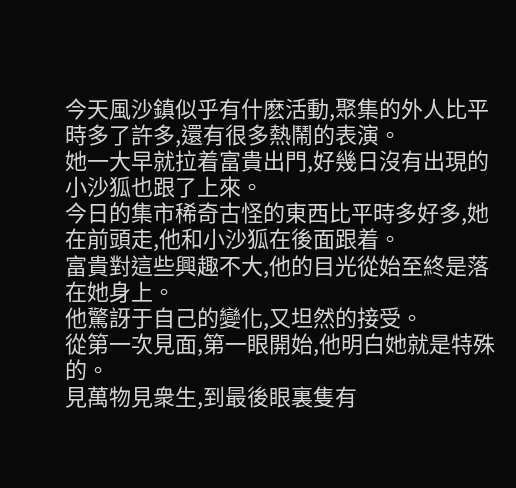今天風沙鎮似乎有什麽活動,聚集的外人比平時多了許多,還有很多熱鬧的表演。
她一大早就拉着富貴出門,好幾日沒有出現的小沙狐也跟了上來。
今日的集市稀奇古怪的東西比平時多好多,她在前頭走,他和小沙狐在後面跟着。
富貴對這些興趣不大,他的目光從始至終是落在她身上。
他驚訝于自己的變化,又坦然的接受。
從第一次見面,第一眼開始,他明白她就是特殊的。
見萬物見衆生,到最後眼裏隻有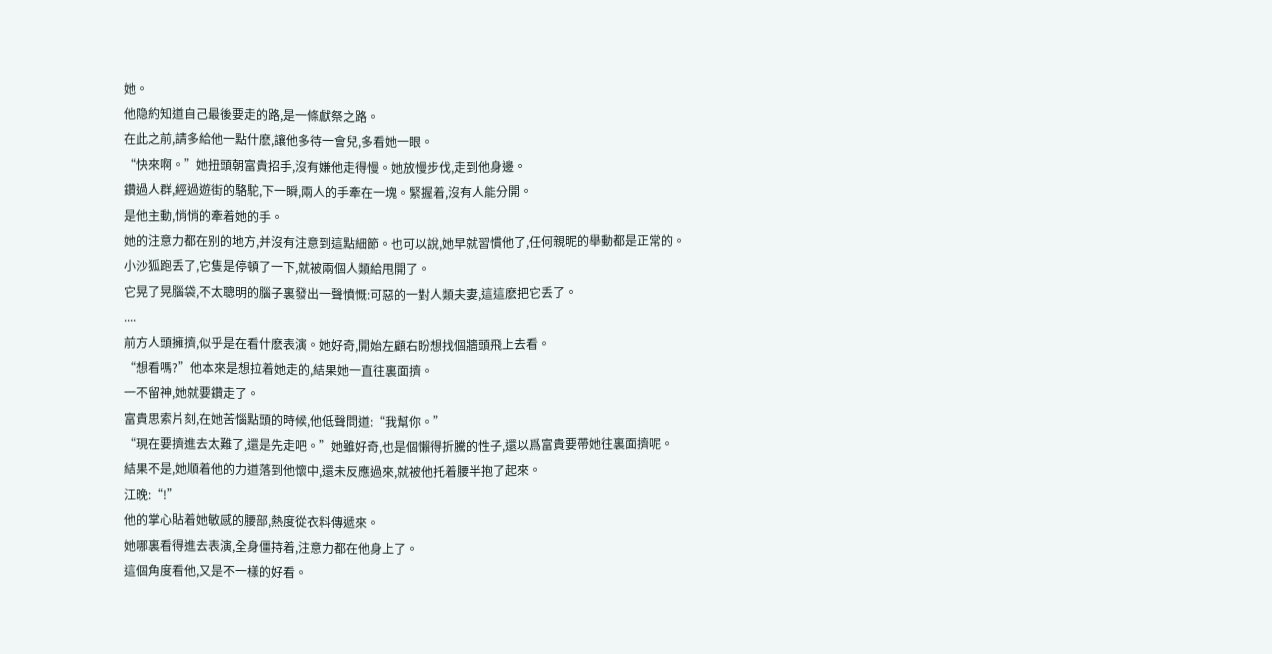她。
他隐約知道自己最後要走的路,是一條獻祭之路。
在此之前,請多給他一點什麽,讓他多待一會兒,多看她一眼。
“快來啊。”她扭頭朝富貴招手,沒有嫌他走得慢。她放慢步伐,走到他身邊。
鑽過人群,經過遊街的駱駝,下一瞬,兩人的手牽在一塊。緊握着,沒有人能分開。
是他主動,悄悄的牽着她的手。
她的注意力都在别的地方,并沒有注意到這點細節。也可以說,她早就習慣他了,任何親昵的舉動都是正常的。
小沙狐跑丢了,它隻是停頓了一下,就被兩個人類給甩開了。
它晃了晃腦袋,不太聰明的腦子裏發出一聲憤慨:可惡的一對人類夫妻,這這麽把它丢了。
....
前方人頭擁擠,似乎是在看什麽表演。她好奇,開始左顧右盼想找個牆頭飛上去看。
“想看嗎?”他本來是想拉着她走的,結果她一直往裏面擠。
一不留神,她就要鑽走了。
富貴思索片刻,在她苦惱點頭的時候,他低聲問道:“我幫你。”
“現在要擠進去太難了,還是先走吧。”她雖好奇,也是個懶得折騰的性子,還以爲富貴要帶她往裏面擠呢。
結果不是,她順着他的力道落到他懷中,還未反應過來,就被他托着腰半抱了起來。
江晚:“!”
他的掌心貼着她敏感的腰部,熱度從衣料傳遞來。
她哪裏看得進去表演,全身僵持着,注意力都在他身上了。
這個角度看他,又是不一樣的好看。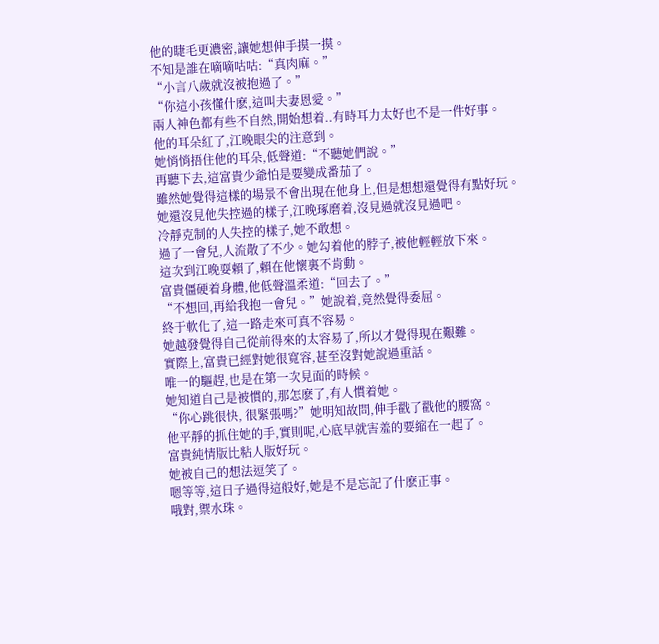他的睫毛更濃密,讓她想伸手摸一摸。
不知是誰在嘀嘀咕咕:“真肉麻。”
“小言八歲就沒被抱過了。”
“你這小孩懂什麽,這叫夫妻恩愛。”
兩人神色都有些不自然,開始想着..有時耳力太好也不是一件好事。
他的耳朵紅了,江晚眼尖的注意到。
她悄悄捂住他的耳朵,低聲道:“不聽她們說。”
再聽下去,這富貴少爺怕是要變成番茄了。
雖然她覺得這樣的場景不會出現在他身上,但是想想還覺得有點好玩。
她還沒見他失控過的樣子,江晚琢磨着,沒見過就沒見過吧。
冷靜克制的人失控的樣子,她不敢想。
過了一會兒,人流散了不少。她勾着他的脖子,被他輕輕放下來。
這次到江晚耍賴了,賴在他懷裏不肯動。
富貴僵硬着身體,他低聲溫柔道:“回去了。”
“不想回,再給我抱一會兒。”她說着,竟然覺得委屈。
終于軟化了,這一路走來可真不容易。
她越發覺得自己從前得來的太容易了,所以才覺得現在艱難。
實際上,富貴已經對她很寬容,甚至沒對她說過重話。
唯一的驅趕,也是在第一次見面的時候。
她知道自己是被慣的,那怎麽了,有人慣着她。
“你心跳很快, 很緊張嗎?”她明知故問,伸手戳了戳他的腰窩。
他平靜的抓住她的手,實則呢,心底早就害羞的要縮在一起了。
富貴純情版比粘人版好玩。
她被自己的想法逗笑了。
嗯等等,這日子過得這般好,她是不是忘記了什麽正事。
哦對,禦水珠。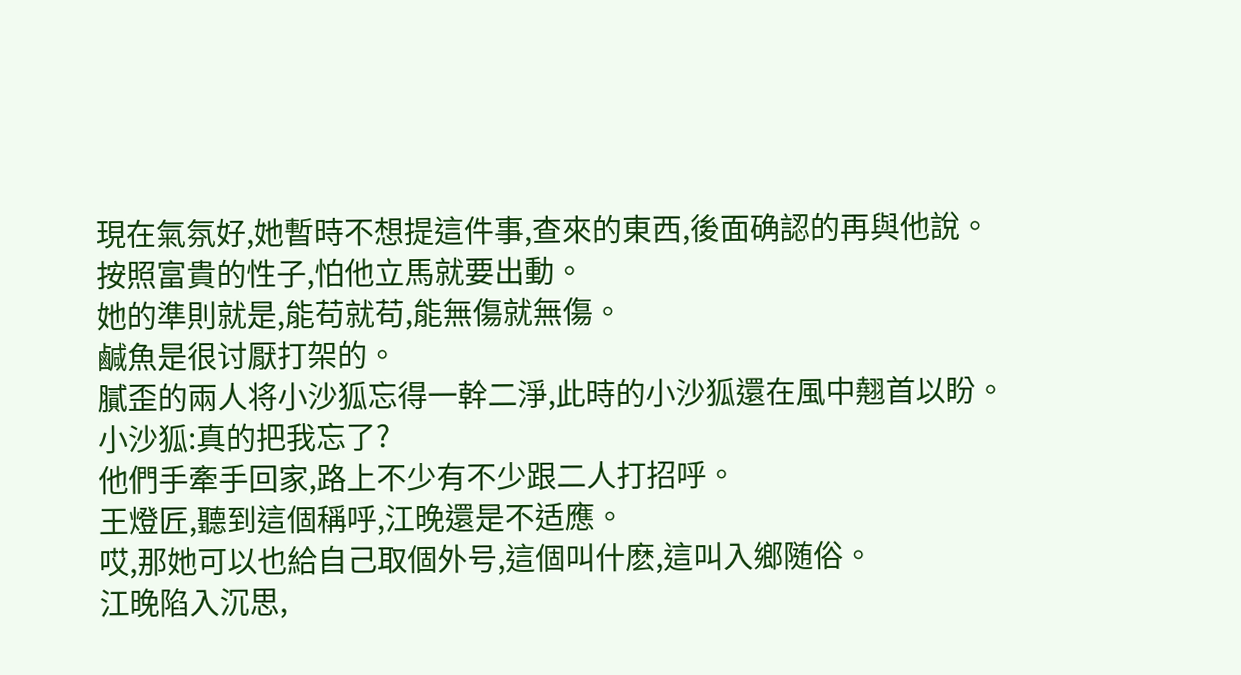現在氣氛好,她暫時不想提這件事,查來的東西,後面确認的再與他說。
按照富貴的性子,怕他立馬就要出動。
她的準則就是,能苟就苟,能無傷就無傷。
鹹魚是很讨厭打架的。
膩歪的兩人将小沙狐忘得一幹二淨,此時的小沙狐還在風中翹首以盼。
小沙狐:真的把我忘了?
他們手牽手回家,路上不少有不少跟二人打招呼。
王燈匠,聽到這個稱呼,江晚還是不适應。
哎,那她可以也給自己取個外号,這個叫什麽,這叫入鄉随俗。
江晚陷入沉思,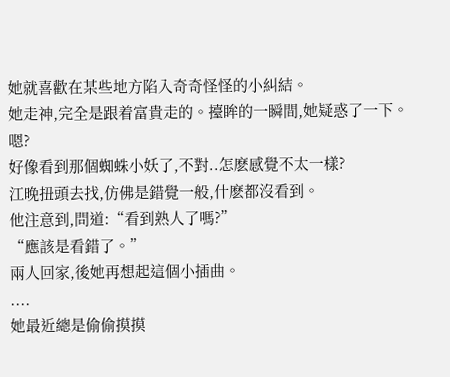她就喜歡在某些地方陷入奇奇怪怪的小糾結。
她走神,完全是跟着富貴走的。擡眸的一瞬間,她疑惑了一下。
嗯?
好像看到那個蜘蛛小妖了,不對..怎麽感覺不太一樣?
江晚扭頭去找,仿佛是錯覺一般,什麽都沒看到。
他注意到,問道:“看到熟人了嗎?”
“應該是看錯了。”
兩人回家,後她再想起這個小插曲。
....
她最近總是偷偷摸摸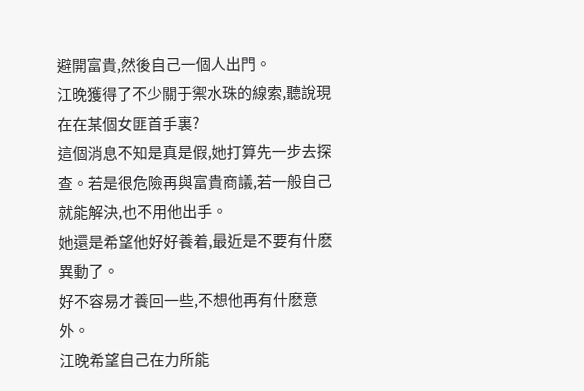避開富貴,然後自己一個人出門。
江晚獲得了不少關于禦水珠的線索,聽說現在在某個女匪首手裏?
這個消息不知是真是假,她打算先一步去探查。若是很危險再與富貴商議,若一般自己就能解決,也不用他出手。
她還是希望他好好養着,最近是不要有什麽異動了。
好不容易才養回一些,不想他再有什麽意外。
江晚希望自己在力所能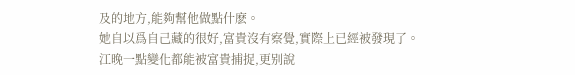及的地方,能夠幫他做點什麽。
她自以爲自己藏的很好,富貴沒有察覺,實際上已經被發現了。
江晚一點變化都能被富貴捕捉,更别說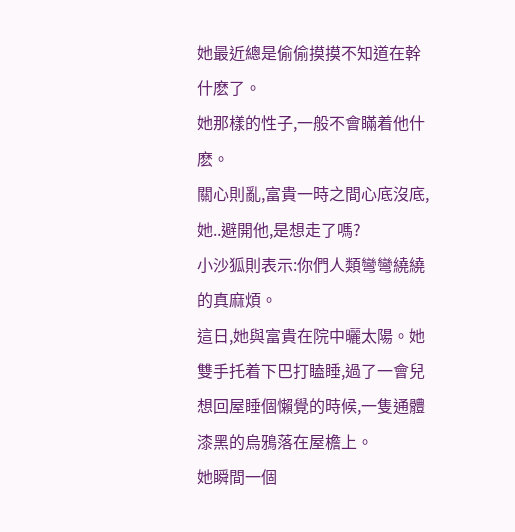她最近總是偷偷摸摸不知道在幹什麽了。
她那樣的性子,一般不會瞞着他什麽。
關心則亂,富貴一時之間心底沒底,她..避開他,是想走了嗎?
小沙狐則表示:你們人類彎彎繞繞的真麻煩。
這日,她與富貴在院中曬太陽。她雙手托着下巴打瞌睡,過了一會兒想回屋睡個懶覺的時候,一隻通體漆黑的烏鴉落在屋檐上。
她瞬間一個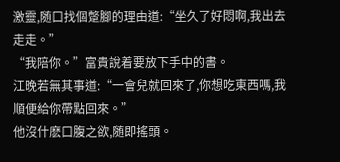激靈,随口找個蹩腳的理由道:“坐久了好悶啊,我出去走走。”
“我陪你。”富貴說着要放下手中的書。
江晚若無其事道:“一會兒就回來了,你想吃東西嗎,我順便給你帶點回來。”
他沒什麽口腹之欲,随即搖頭。